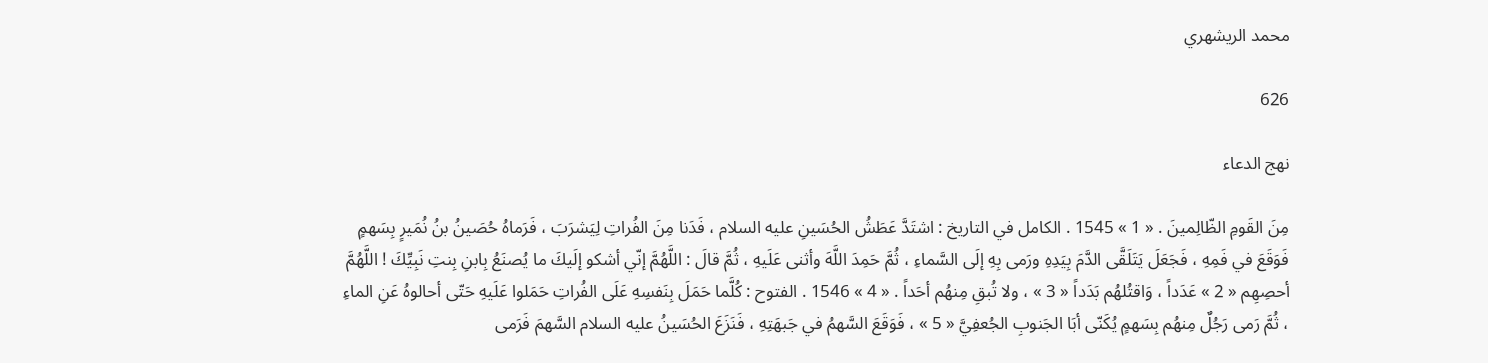محمد الريشهري

626

نهج الدعاء

مِنَ القَومِ الظّالِمينَ . « 1 » 1545 . الكامل في التاريخ : اشتَدَّ عَطَشُ الحُسَينِ عليه السلام ، فَدَنا مِنَ الفُراتِ لِيَشرَبَ ، فَرَماهُ حُصَينُ بنُ نُمَيرٍ بِسَهمٍ فَوَقَعَ في فَمِهِ ، فَجَعَلَ يَتَلَقَّى الدَّمَ بِيَدِهِ ورَمى بِهِ إلَى السَّماءِ ، ثُمَّ حَمِدَ اللَّهَ وأثنى عَلَيهِ ، ثُمَّ قالَ : اللَّهُمَّ إنّي أشكو إلَيكَ ما يُصنَعُ بِابنِ بِنتِ نَبِيِّكَ ! اللَّهُمَّ أحصِهِم « 2 » عَدَداً ، وَاقتُلهُم بَدَداً « 3 » ، ولا تُبقِ مِنهُم أحَداً . « 4 » 1546 . الفتوح : كُلَّما حَمَلَ بِنَفسِهِ عَلَى الفُراتِ حَمَلوا عَلَيهِ حَتّى أحالوهُ عَنِ الماءِ ، ثُمَّ رَمى رَجُلٌ مِنهُم بِسَهمٍ يُكَنّى أبَا الجَنوبِ الجُعفِيَّ « 5 » ، فَوَقَعَ السَّهمُ في جَبهَتِهِ ، فَنَزَعَ الحُسَينُ عليه السلام السَّهمَ فَرَمى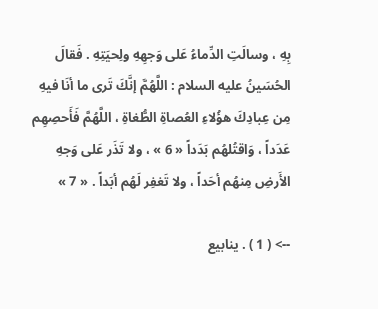بِهِ ، وسالَتِ الدِّماءُ عَلى وَجهِهِ ولِحيَتِهِ . فَقالَ الحُسَينُ عليه السلام : اللَّهُمَّ إنَّكَ تَرى ما أنَا فيهِ مِن عِبادِكَ هؤُلاءِ العُصاةِ الطُّغاةِ ، اللَّهُمَّ فَأَحصِهِم عَدَداً ، وَاقتُلهُم بَدَداً « 6 » ، ولا تَذَر عَلى وَجهِ الأَرضِ مِنهُم أحَداً ، ولا تَغفِر لَهُم أبَداً . « 7 »

--> ( 1 ) . ينابيع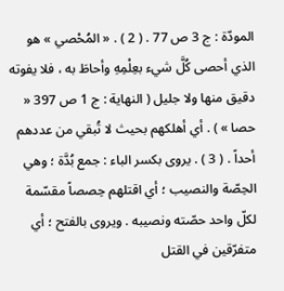المودّة : ج 3 ص 77 . ( 2 ) . « المُحْصي » هو الذي أحصى كُلَّ شيء بعِلْمِهِ وأحاطَ به ، فلا يفوته دقيق منها ولا جليل ( النهاية : ج 1 ص 397 « حصا » ) . أي أهلكهم بحيث لا تُبقي من عددهم أحداً . ( 3 ) . يروى بكسر الباء : جمع بُدَّة ؛ وهي الحِصّة والنصيب ؛ أي اقتلهم حِصصاً مقسّمة لكلّ واحد حصّته ونصيبه . ويروى بالفتح ؛ أي متفرّقين في القتل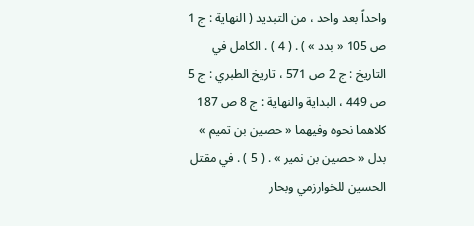واحداً بعد واحد ، من التبديد ( النهاية : ج 1 ص 105 « بدد » ) . ( 4 ) . الكامل في التاريخ : ج 2 ص 571 ، تاريخ الطبري : ج 5 ص 449 ، البداية والنهاية : ج 8 ص 187 كلاهما نحوه وفيهما « حصين بن تميم » بدل « حصين بن نمير » . ( 5 ) . في مقتل الحسين للخوارزمي وبحار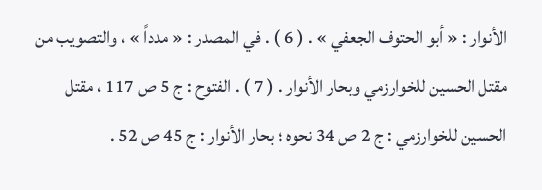الأنوار : « أبو الحتوف الجعفي » . ( 6 ) . في المصدر : « مدداً » ، والتصويب من مقتل الحسين للخوارزمي وبحار الأنوار . ( 7 ) . الفتوح : ج 5 ص 117 ، مقتل الحسين للخوارزمي : ج 2 ص 34 نحوه ؛ بحار الأنوار : ج 45 ص 52 .